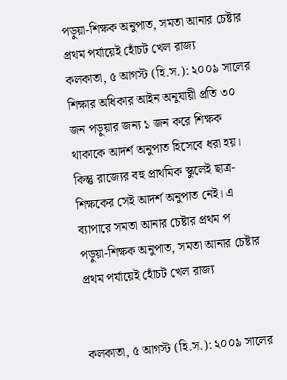পড়ুয়া-শিক্ষক অনুপাত, সমতা আনার চেষ্টার প্রথম পর্যায়েই হোঁচট খেল রাজ্য
কলকাতা, ৫ আগস্ট (হি.স.): ২০০৯ সালের শিক্ষার অধিকার আইন অনুযায়ী প্রতি ৩০ জন পড়ুয়ার জন্য ১ জন করে শিক্ষক থাকাকে আদর্শ অনুপাত হিসেবে ধরা হয়। কিন্তু রাজ্যের বহু প্রাথমিক স্কুলেই ছাত্র-শিক্ষকের সেই আদর্শ অনুপাত নেই। এ ব্যাপারে সমতা আনার চেষ্টার প্রথম প
পড়ুয়া-শিক্ষক অনুপাত, সমতা আনার চেষ্টার প্রথম পর্যায়েই হোঁচট খেল রাজ্য


কলকাতা, ৫ আগস্ট (হি.স.): ২০০৯ সালের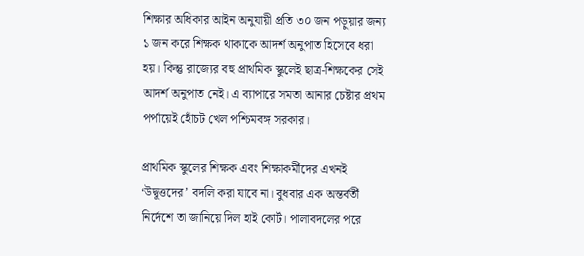শিক্ষার অধিকার আইন অনুযায়ী প্রতি ৩০ জন পড়ুয়ার জন্য ১ জন করে শিক্ষক থাকাকে আদর্শ অনুপাত হিসেবে ধরা হয়। কিন্তু রাজ্যের বহু প্রাথমিক স্কুলেই ছাত্র-শিক্ষকের সেই আদর্শ অনুপাত নেই। এ ব্যাপারে সমতা আনার চেষ্টার প্রথম পর্পায়েই হোঁচট খেল পশ্চিমবঙ্গ সরকার।

প্রাথমিক স্কুলের শিক্ষক এবং শিক্ষাকর্মীদের এখনই ‘উদ্বূত্তদের’ বদলি করা যাবে না। বুধবার এক অন্তর্বর্তী নির্দেশে তা জানিয়ে দিল হাই কোর্ট। পালাবদলের পরে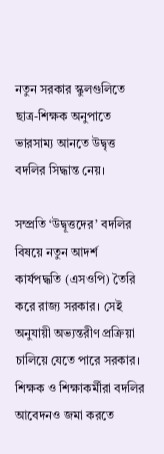নতুন সরকার স্কুলগুলিতে ছাত্র-শিক্ষক অনুপাতে ভারসাম্য আনতে উদ্বৃত্ত বদলির সিদ্ধান্ত নেয়।

সম্প্রতি ‘উদ্বূত্তদের’ বদলির বিষয়ে নতুন আদর্শ কার্যপদ্ধতি (এসওপি) তৈরি করে রাজ্য সরকার। সেই অনুযায়ী অভ্যন্তরীণ প্রক্রিয়া চালিয়ে যেতে পারে সরকার। শিক্ষক ও শিক্ষাকর্মীরা বদলির আবেদনও জমা করতে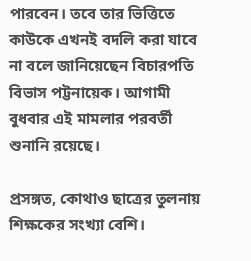পারবেন। তবে তার ভিত্তিতে কাউকে এখনই বদলি করা যাবে না বলে জানিয়েছেন বিচারপতি বিভাস পট্টনায়েক। আগামী বুধবার এই মামলার পরবর্তী শুনানি রয়েছে।

প্রসঙ্গত, কোথাও ছাত্রের তুলনায় শিক্ষকের সংখ্যা বেশি।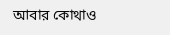আবার কোথাও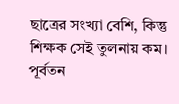ছাত্রের সংখ্যা বেশি, কিন্তু শিক্ষক সেই তুলনায় কম। পূর্বতন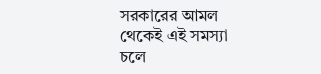সরকারের আমল থেকেই এই সমস্যা চলে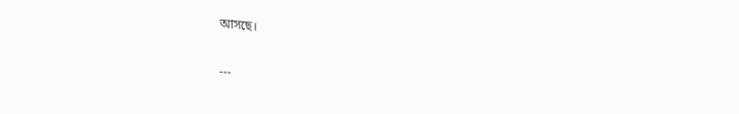আসছে।

---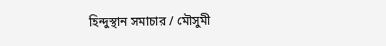হিন্দুস্থান সমাচার / মৌসুমী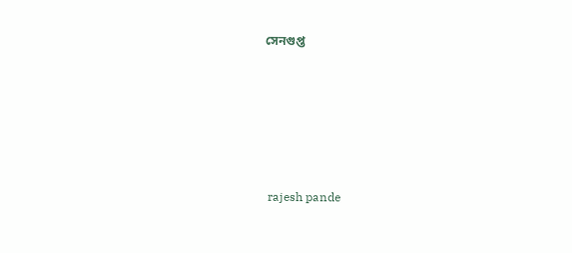সেনগুপ্ত






 rajesh pande